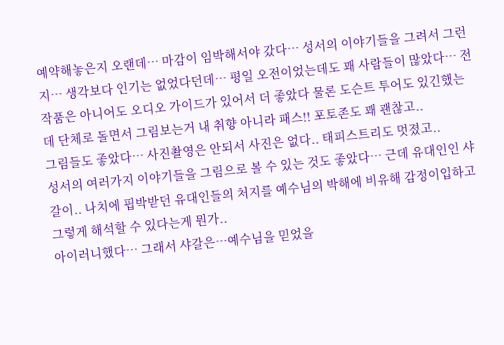예약해놓은지 오랜데… 마감이 임박해서야 갔다… 성서의 이야기들을 그려서 그런지… 생각보다 인기는 없었다던데… 평일 오전이었는데도 꽤 사람들이 많았다… 전 작품은 아니어도 오디오 가이드가 있어서 더 좋았다 물론 도슨트 투어도 있긴했는데 단체로 돌면서 그림보는거 내 취향 아니라 패스!! 포토존도 꽤 괜찮고..
그림들도 좋았다… 사진촬영은 안되서 사진은 없다.. 태피스트리도 멋졌고..
성서의 여러가지 이야기들을 그림으로 볼 수 있는 것도 좋았다… 근데 유대인인 샤갈이.. 나치에 핍박받던 유대인들의 처지를 예수님의 박해에 비유해 감정이입하고 그렇게 해석할 수 있다는게 뭔가..
아이러니했다… 그래서 샤갈은…예수님을 믿었을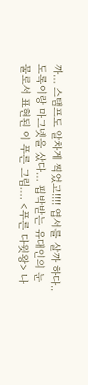까… 스탬프도 알차게 찍었고!!!! 엽서를 살까 하다..
도록이랑 마그넷을 샀다… 핍박받는 유대인의 눈물로서 표현된 이 푸른 그림…. <푸른 다윗왕> 나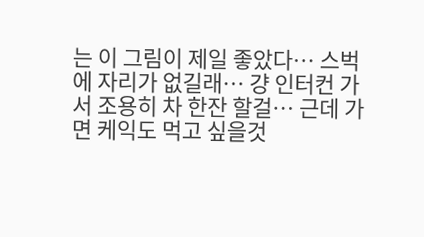는 이 그림이 제일 좋았다… 스벅에 자리가 없길래… 걍 인터컨 가서 조용히 차 한잔 할걸… 근데 가면 케익도 먹고 싶을것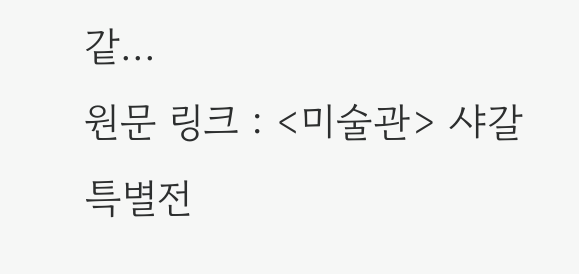같...
원문 링크 : <미술관> 샤갈 특별전